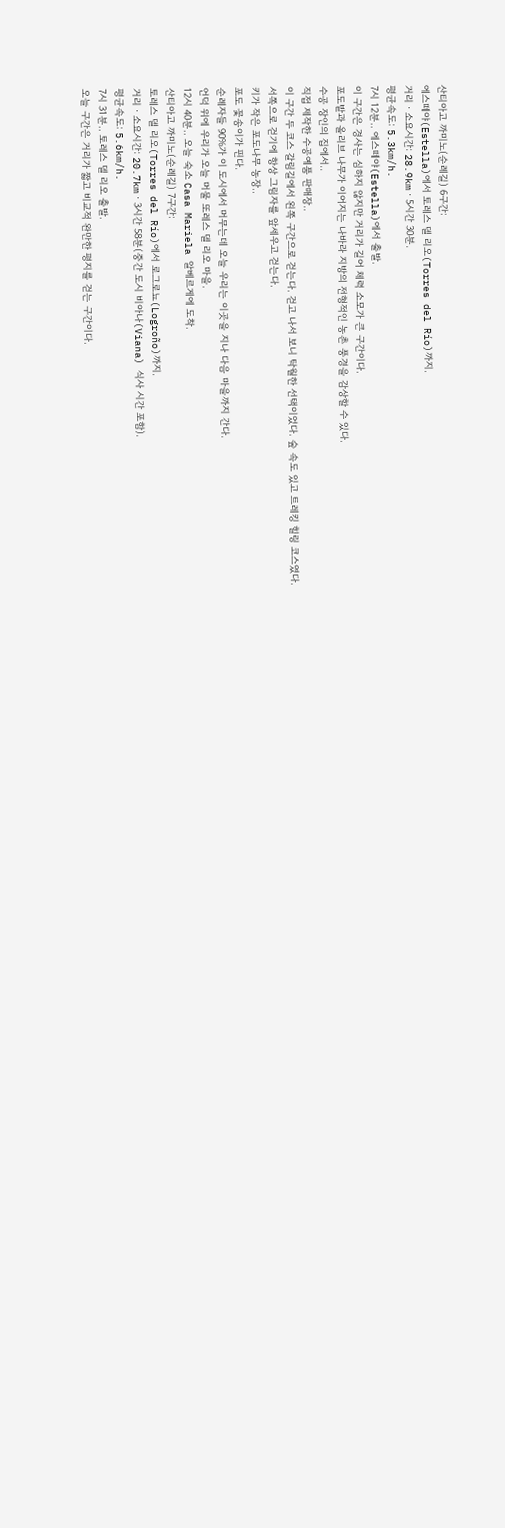산티아고 까미노(순례길) 6구간:
에스떼야(Estella)에서 토레스 델 리오(Torres del Río)까지.
거리ㆍ소요시간: 28.9kmㆍ5시간 30분.
평균속도: 5.3km/h.
7시 12분.. 에스떼야(Estella)에서 출발.
이 구간은 경사는 심하지 않지만 거리가 길어 체력 소모가 큰 구간이다.
포도밭과 올리브 나무가 이어지는 나바라 지방의 전형적인 농촌 풍경을 감상할 수 있다.
수공 장인의 집에서..
직접 제작한 수공예품 판매장..
이 구간 두 코스 갈림길에서 왼쪽 구간으로 걷는다. 걷고 나서 보니 탁월한 선택이었다. 숲 속도 있고 트레킹 힐링 코스였다.
서쪽으로 걷기에 항상 그림자를 앞세우고 걷는다.
키가 작은 포도나무 농장..
포도 꽃송이가 핀다.
순례자들 90%가 이 도시에서 머무는데 오늘 우리는 이곳을 지나 다음 마을까지 간다.
언덕 위에 우리가 오늘 머물 또레스 델 리오 마을.
12시 40분.. 오늘 숙소 Casa Mariela 알베르게에 도착.
산티아고 까미노(순례길) 7구간:
토레스 델 리오(Torres del Río)에서 로그로뇨(Logroño)까지.
거리ㆍ소요시간: 20.7kmㆍ3시간 58분(중간 도시 비아나(Viana) 식사 시간 포함).
평균속도: 5.6km/h.
7시 31분.. 토레스 델 리오 출발.
오늘 구간은 거리가 짧고 비교적 완만한 평지를 걷는 구간이다.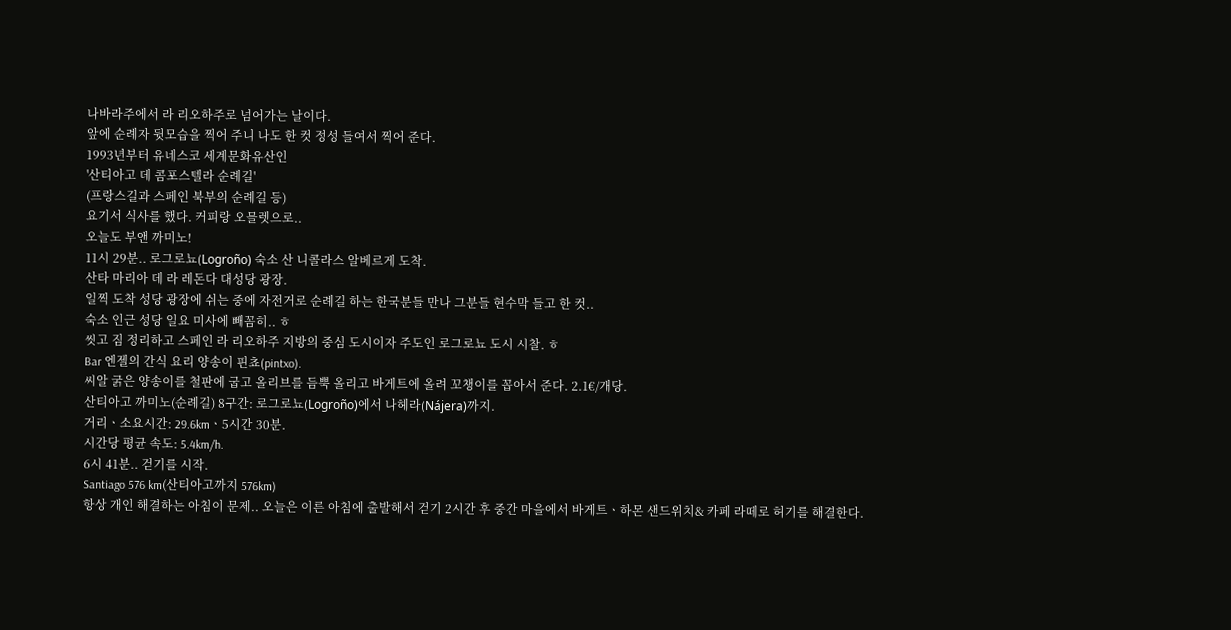나바라주에서 라 리오하주로 넘어가는 날이다.
앞에 순례자 뒷모습을 찍어 주니 나도 한 컷 정성 들여서 찍어 준다.
1993년부터 유네스코 세계문화유산인
'산티아고 데 콤포스텔라 순례길'
(프랑스길과 스페인 북부의 순례길 등)
요기서 식사를 했다. 커피랑 오믈렛으로..
오늘도 부앤 까미노!
11시 29분.. 로그로뇨(Logroño) 숙소 산 니콜라스 알베르게 도착.
산타 마리아 데 라 레돈다 대성당 광장.
일찍 도착 성당 광장에 쉬는 중에 자전거로 순례길 하는 한국분들 만나 그분들 현수막 들고 한 컷..
숙소 인근 성당 일요 미사에 빼꼼히.. ㅎ
씻고 짐 정리하고 스페인 라 리오하주 지방의 중심 도시이자 주도인 로그로뇨 도시 시찰. ㅎ
Bar 엔젤의 간식 요리 양송이 핀쵸(pintxo).
씨알 굵은 양송이를 철판에 굽고 올리브를 듬뿍 올리고 바게트에 올려 꼬챙이를 꼽아서 준다. 2.1€/개당.
산티아고 까미노(순례길) 8구간: 로그로뇨(Logroño)에서 나헤라(Nájera)까지.
거리ㆍ소요시간: 29.6kmㆍ5시간 30분.
시간당 평균 속도: 5.4km/h.
6시 41분.. 걷기를 시작.
Santiago 576 km(산티아고까지 576km)
항상 개인 해결하는 아침이 문제.. 오늘은 이른 아침에 출발해서 걷기 2시간 후 중간 마을에서 바게트ㆍ하몬 샌드위치& 카페 라떼로 허기를 해결한다.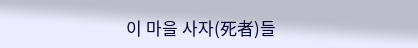이 마을 사자(死者)들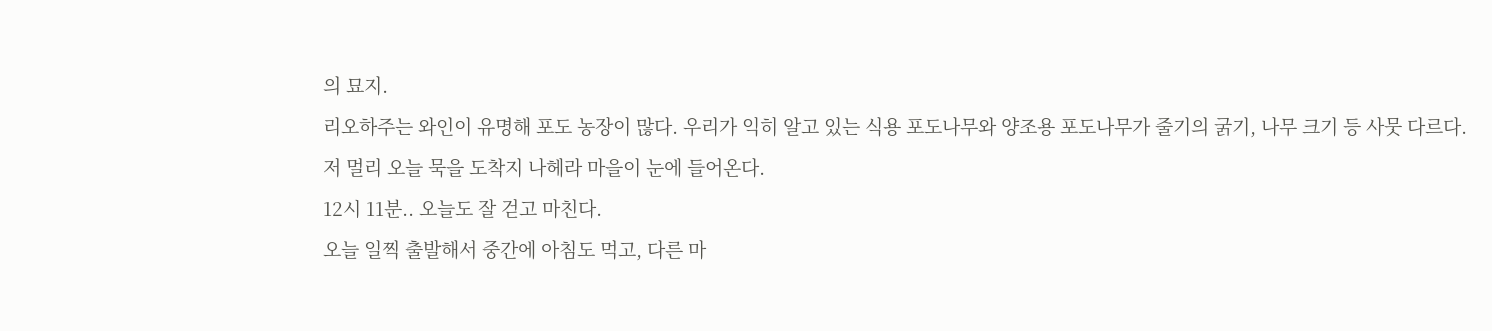의 묘지.
리오하주는 와인이 유명해 포도 농장이 많다. 우리가 익히 알고 있는 식용 포도나무와 양조용 포도나무가 줄기의 굵기, 나무 크기 등 사뭇 다르다.
저 멀리 오늘 묵을 도착지 나헤라 마을이 눈에 들어온다.
12시 11분.. 오늘도 잘 걷고 마친다.
오늘 일찍 출발해서 중간에 아침도 먹고, 다른 마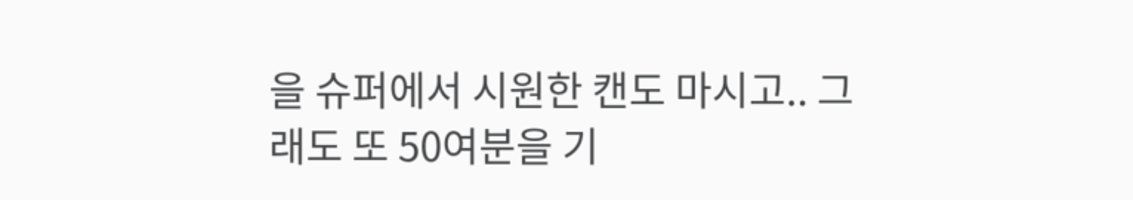을 슈퍼에서 시원한 캔도 마시고.. 그래도 또 50여분을 기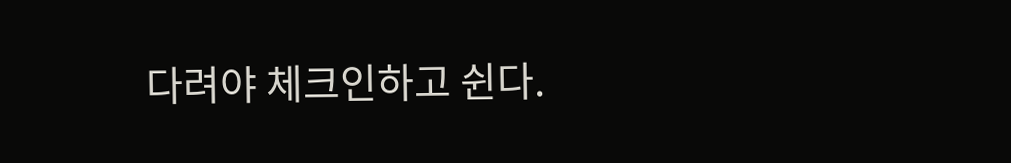다려야 체크인하고 쉰다.